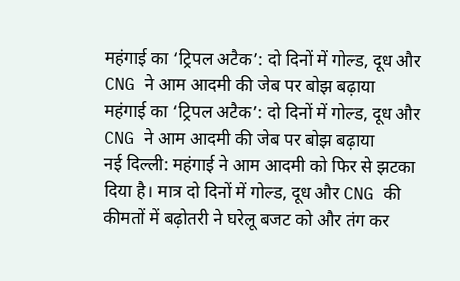महंगाई का ‘ट्रिपल अटैक’: दो दिनों में गोल्ड, दूध और CNG ने आम आदमी की जेब पर बोझ बढ़ाया
महंगाई का ‘ट्रिपल अटैक’: दो दिनों में गोल्ड, दूध और CNG ने आम आदमी की जेब पर बोझ बढ़ाया
नई दिल्ली: महंगाई ने आम आदमी को फिर से झटका दिया है। मात्र दो दिनों में गोल्ड, दूध और CNG की कीमतों में बढ़ोतरी ने घरेलू बजट को और तंग कर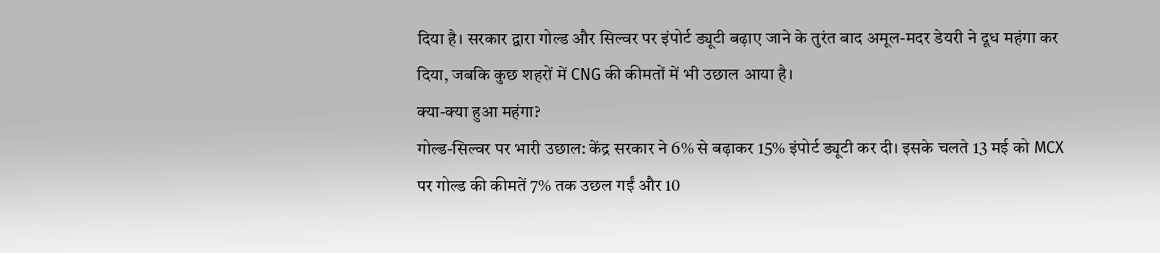दिया है। सरकार द्वारा गोल्ड और सिल्वर पर इंपोर्ट ड्यूटी बढ़ाए जाने के तुरंत बाद अमूल-मदर डेयरी ने दूध महंगा कर दिया, जबकि कुछ शहरों में CNG की कीमतों में भी उछाल आया है।
क्या-क्या हुआ महंगा?
गोल्ड-सिल्वर पर भारी उछाल: केंद्र सरकार ने 6% से बढ़ाकर 15% इंपोर्ट ड्यूटी कर दी। इसके चलते 13 मई को MCX पर गोल्ड की कीमतें 7% तक उछल गईं और 10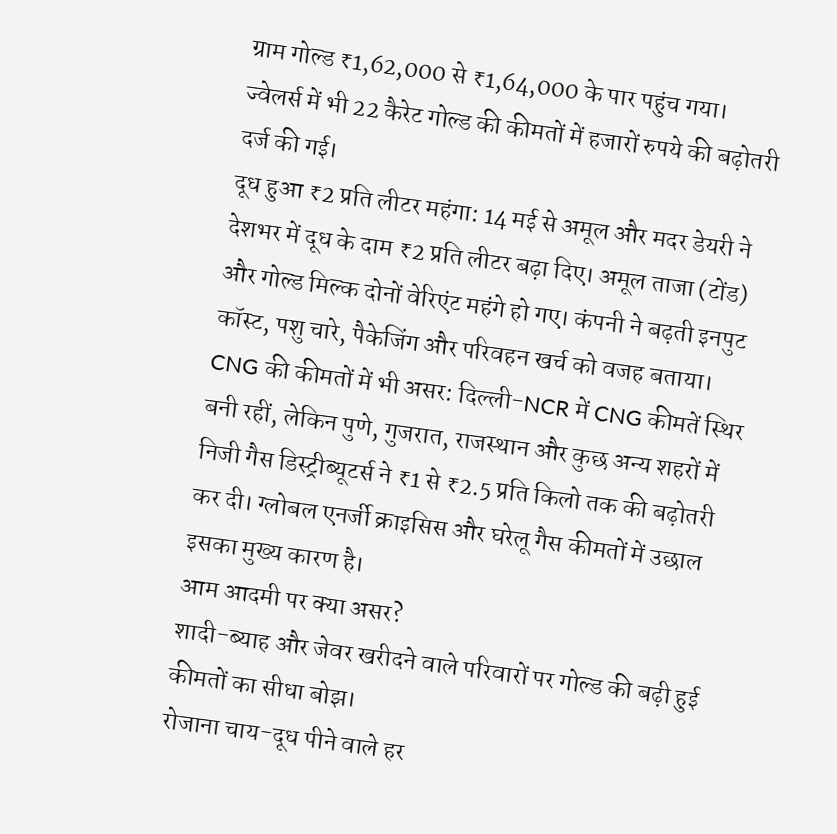ग्राम गोल्ड ₹1,62,000 से ₹1,64,000 के पार पहुंच गया। ज्वेलर्स में भी 22 कैरेट गोल्ड की कीमतों में हजारों रुपये की बढ़ोतरी दर्ज की गई।
दूध हुआ ₹2 प्रति लीटर महंगा: 14 मई से अमूल और मदर डेयरी ने देशभर में दूध के दाम ₹2 प्रति लीटर बढ़ा दिए। अमूल ताजा (टोंड) और गोल्ड मिल्क दोनों वेरिएंट महंगे हो गए। कंपनी ने बढ़ती इनपुट कॉस्ट, पशु चारे, पैकेजिंग और परिवहन खर्च को वजह बताया।
CNG की कीमतों में भी असर: दिल्ली-NCR में CNG कीमतें स्थिर बनी रहीं, लेकिन पुणे, गुजरात, राजस्थान और कुछ अन्य शहरों में निजी गैस डिस्ट्रीब्यूटर्स ने ₹1 से ₹2.5 प्रति किलो तक की बढ़ोतरी कर दी। ग्लोबल एनर्जी क्राइसिस और घरेलू गैस कीमतों में उछाल इसका मुख्य कारण है।
आम आदमी पर क्या असर?
शादी-ब्याह और जेवर खरीदने वाले परिवारों पर गोल्ड की बढ़ी हुई कीमतों का सीधा बोझ।
रोजाना चाय-दूध पीने वाले हर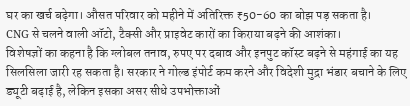घर का खर्च बढ़ेगा। औसत परिवार को महीने में अतिरिक्त ₹50-60 का बोझ पड़ सकता है।
CNG से चलने वाली ऑटो, टैक्सी और प्राइवेट कारों का किराया बढ़ने की आशंका।
विशेषज्ञों का कहना है कि ग्लोबल तनाव, रुपए पर दबाव और इनपुट कॉस्ट बढ़ने से महंगाई का यह सिलसिला जारी रह सकता है। सरकार ने गोल्ड इंपोर्ट कम करने और विदेशी मुद्रा भंडार बचाने के लिए ड्यूटी बढ़ाई है, लेकिन इसका असर सीधे उपभोक्ताओं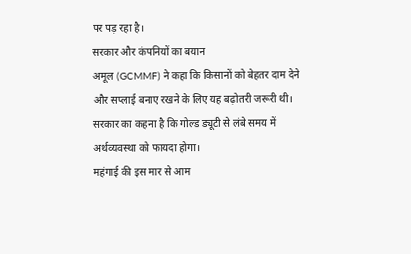पर पड़ रहा है।
सरकार और कंपनियों का बयान
अमूल (GCMMF) ने कहा कि किसानों को बेहतर दाम देने और सप्लाई बनाए रखने के लिए यह बढ़ोतरी जरूरी थी। सरकार का कहना है कि गोल्ड ड्यूटी से लंबे समय में अर्थव्यवस्था को फायदा होगा।
महंगाई की इस मार से आम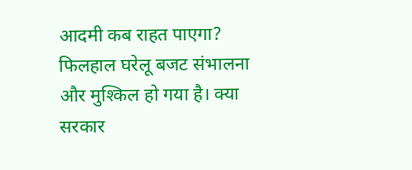आदमी कब राहत पाएगा? फिलहाल घरेलू बजट संभालना और मुश्किल हो गया है। क्या सरकार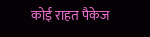कोई राहत पैकेज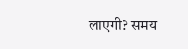लाएगी? समय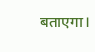बताएगा।